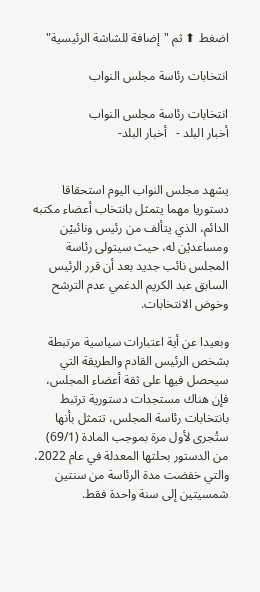اضغط ⬆ ثم "إضافة للشاشة الرئيسية"

انتخابات رئاسة مجلس النواب

انتخابات رئاسة مجلس النواب
أخبار البلد -   أخبار البلد-


يشهد مجلس النواب اليوم استحقاقا دستوريا مهما يتمثل بانتخاب أعضاء مكتبه الدائم، الذي يتألف من رئيس ونائبيْن ومساعديْن له، حيث سيتولى رئاسة المجلس نائب جديد بعد أن قرر الرئيس السابق عبد الكريم الدغمي عدم الترشح وخوض الانتخابات.

وبعيدا عن أية اعتبارات سياسية مرتبطة بشخص الرئيس القادم والطريقة التي سيحصل فيها على ثقة أعضاء المجلس، فإن هناك مستجدات دستورية ترتبط بانتخابات رئاسة المجلس، تتمثل بأنها ستُجرى لأول مرة بموجب المادة (69/1) من الدستور بحلتها المعدلة في عام 2022، والتي خفضت مدة الرئاسة من سنتين شمسيتين إلى سنة واحدة فقط.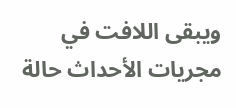ويبقى اللافت في مجريات الأحداث حالة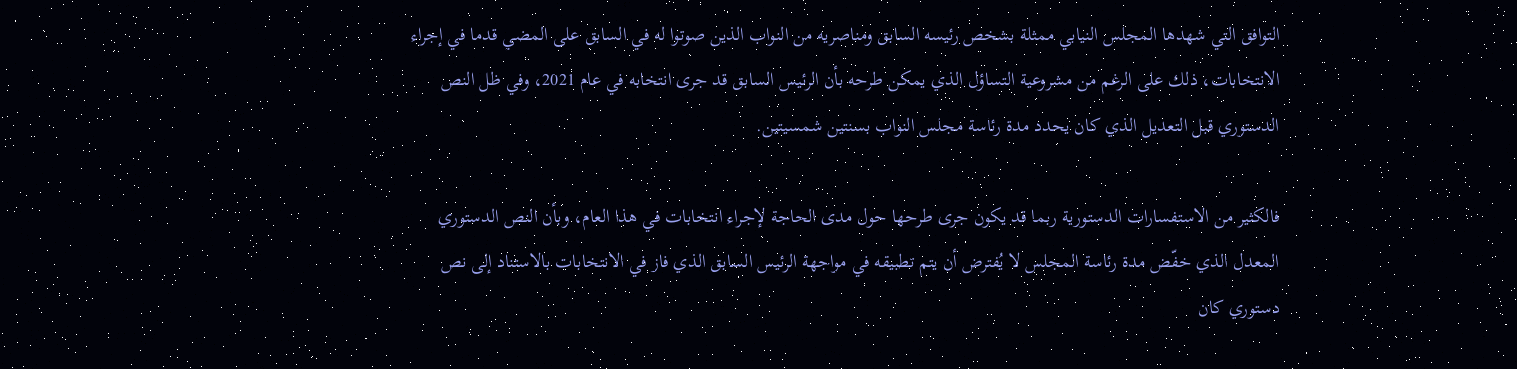التوافق التي شهدها المجلس النيابي ممثلة بشخص رئيسه السابق ومناصريه من النواب الذين صوتوا له في السابق على المضي قدما في إجراء الانتخابات، ذلك على الرغم من مشروعية التساؤل الذي يمكن طرحه بأن الرئيس السابق قد جرى انتخابه في عام 2021، وفي ظل النص الدستوري قبل التعديل الذي كان يحدد مدة رئاسة مجلس النواب بسنتين شمسيتين.

فالكثير من الاستفسارات الدستورية ربما قد يكون جرى طرحها حول مدى الحاجة لإجراء انتخابات في هذا العام، وبأن النص الدستوري المعدل الذي خفّض مدة رئاسة المجلس لا يُفترض أن يتم تطبيقه في مواجهة الرئيس السابق الذي فاز في الانتخابات بالاستناد إلى نص دستوري كان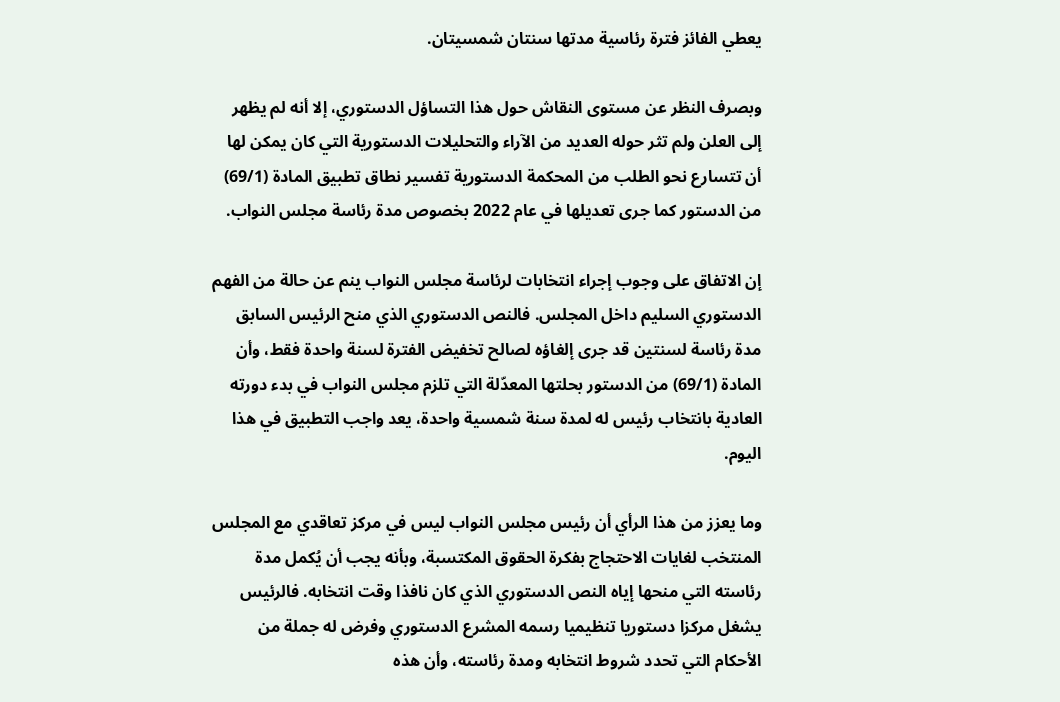يعطي الفائز فترة رئاسية مدتها سنتان شمسيتان.

وبصرف النظر عن مستوى النقاش حول هذا التساؤل الدستوري، إلا أنه لم يظهر إلى العلن ولم تثر حوله العديد من الآراء والتحليلات الدستورية التي كان يمكن لها أن تتسارع نحو الطلب من المحكمة الدستورية تفسير نطاق تطبيق المادة (69/1) من الدستور كما جرى تعديلها في عام 2022 بخصوص مدة رئاسة مجلس النواب.

إن الاتفاق على وجوب إجراء انتخابات لرئاسة مجلس النواب ينم عن حالة من الفهم الدستوري السليم داخل المجلس. فالنص الدستوري الذي منح الرئيس السابق مدة رئاسة لسنتين قد جرى إلغاؤه لصالح تخفيض الفترة لسنة واحدة فقط، وأن المادة (69/1) من الدستور بحلتها المعدّلة التي تلزم مجلس النواب في بدء دورته العادية بانتخاب رئيس له لمدة سنة شمسية واحدة، يعد واجب التطبيق في هذا اليوم.

وما يعزز من هذا الرأي أن رئيس مجلس النواب ليس في مركز تعاقدي مع المجلس المنتخب لغايات الاحتجاج بفكرة الحقوق المكتسبة، وبأنه يجب أن يُكمل مدة رئاسته التي منحها إياه النص الدستوري الذي كان نافذا وقت انتخابه. فالرئيس يشغل مركزا دستوريا تنظيميا رسمه المشرع الدستوري وفرض له جملة من الأحكام التي تحدد شروط انتخابه ومدة رئاسته، وأن هذه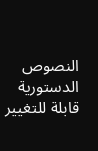النصوص الدستورية قابلة للتغيير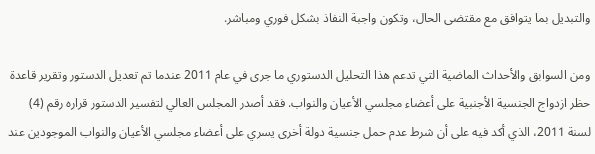والتبديل بما يتوافق مع مقتضى الحال، وتكون واجبة النفاذ بشكل فوري ومباشر.

ومن السوابق والأحداث الماضية التي تدعم هذا التحليل الدستوري ما جرى في عام 2011 عندما تم تعديل الدستور وتقرير قاعدة حظر ازدواج الجنسية الأجنبية على أعضاء مجلسي الأعيان والنواب. فقد أصدر المجلس العالي لتفسير الدستور قراره رقم (4) لسنة 2011، الذي أكد فيه على أن شرط عدم حمل جنسية دولة أخرى يسري على أعضاء مجلسي الأعيان والنواب الموجودين عند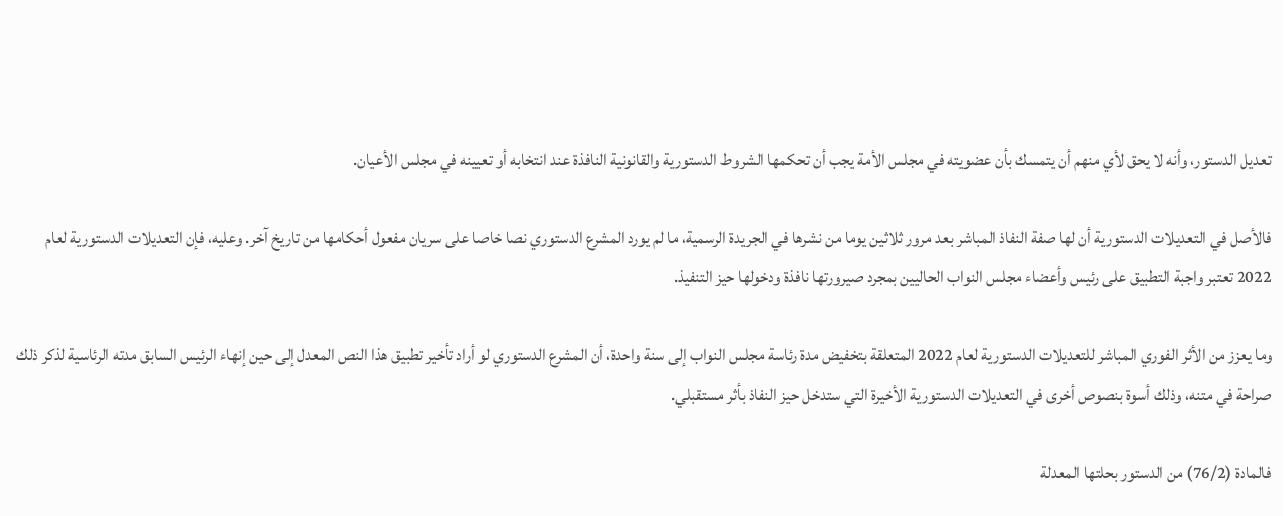تعديل الدستور، وأنه لا يحق لأي منهم أن يتمسك بأن عضويته في مجلس الأمة يجب أن تحكمها الشروط الدستورية والقانونية النافذة عند انتخابه أو تعيينه في مجلس الأعيان.

فالأصل في التعديلات الدستورية أن لها صفة النفاذ المباشر بعد مرور ثلاثين يوما من نشرها في الجريدة الرسمية، ما لم يورد المشرع الدستوري نصا خاصا على سريان مفعول أحكامها من تاريخ آخر. وعليه، فإن التعديلات الدستورية لعام 2022 تعتبر واجبة التطبيق على رئيس وأعضاء مجلس النواب الحاليين بمجرد صيرورتها نافذة ودخولها حيز التنفيذ.

وما يعزز من الأثر الفوري المباشر للتعديلات الدستورية لعام 2022 المتعلقة بتخفيض مدة رئاسة مجلس النواب إلى سنة واحدة، أن المشرع الدستوري لو أراد تأخير تطبيق هذا النص المعدل إلى حين إنهاء الرئيس السابق مدته الرئاسية لذكر ذلك صراحة في متنه، وذلك أسوة بنصوص أخرى في التعديلات الدستورية الأخيرة التي ستدخل حيز النفاذ بأثر مستقبلي.

فالمادة (76/2) من الدستور بحلتها المعدلة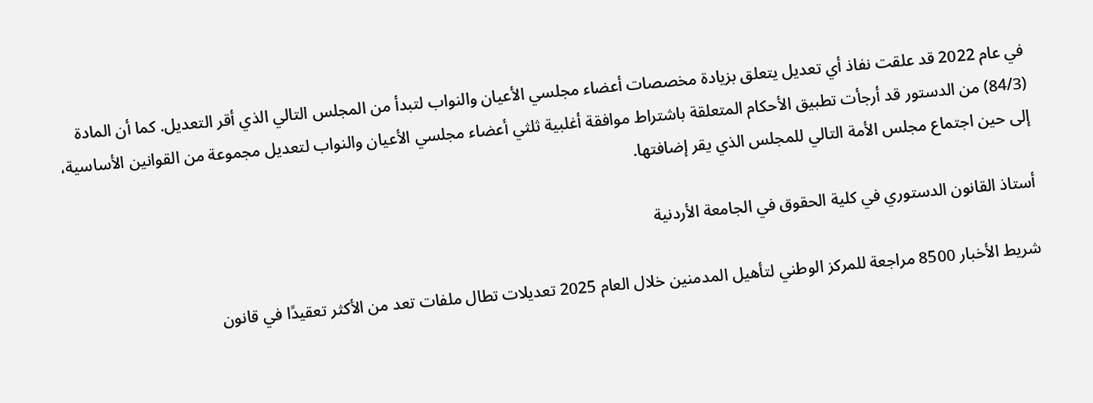في عام 2022 قد علقت نفاذ أي تعديل يتعلق بزيادة مخصصات أعضاء مجلسي الأعيان والنواب لتبدأ من المجلس التالي الذي أقر التعديل. كما أن المادة (84/3) من الدستور قد أرجأت تطبيق الأحكام المتعلقة باشتراط موافقة أغلبية ثلثي أعضاء مجلسي الأعيان والنواب لتعديل مجموعة من القوانين الأساسية، إلى حين اجتماع مجلس الأمة التالي للمجلس الذي يقر إضافتها.

أستاذ القانون الدستوري في كلية الحقوق في الجامعة الأردنية

شريط الأخبار 8500 مراجعة للمركز الوطني لتأهيل المدمنين خلال العام 2025 تعديلات تطال ملفات تعد من الأكثر تعقيدًا في قانون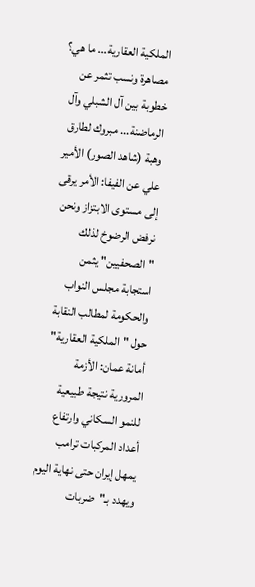الملكية العقارية... ما هي؟ مصاهرة ونسب تثمر عن خطوبة بين آل الشبلي وآل الرماضنة... مبروك لطارق وهبة (شاهد الصور) الأمير علي عن الفيفا: الأمر يرقى إلى مستوى الابتزاز ونحن نرفض الرضوخ لذلك "الصحفيين" يثمن استجابة مجلس النواب والحكومة لمطالب النقابة حول "الملكية العقارية" أمانة عمان: الأزمة المرورية نتيجة طبيعية للنمو السكاني وارتفاع أعداد المركبات ترامب يمهل إيران حتى نهاية اليوم ويهدد بـ"ضربات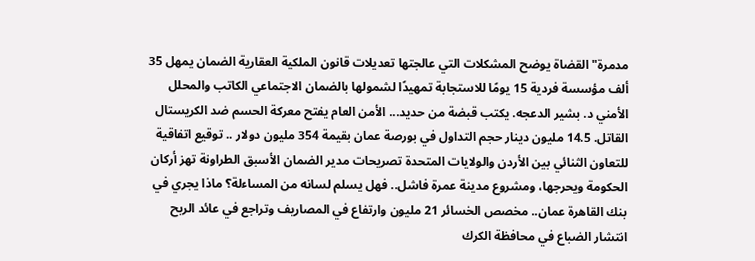مدمرة" القضاة يوضح المشكلات التي عالجتها تعديلات قانون الملكية العقارية الضمان يمهل 35 ألف مؤسسة فردية 15 يومًا للاستجابة تمهيدًا لشمولها بالضمان الاجتماعي الكاتب والمحلل الأمني د. بشير الدعجه. يكتب قبضة من حديد... الأمن العام يفتح معركة الحسم ضد الكريستال القاتل. 14.5 مليون دينار حجم التداول في بورصة عمان بقيمة 354 مليون دولار .. توقيع اتفاقية للتعاون الثنائي بين الأردن والولايات المتحدة تصريحات مدير الضمان الأسبق الطراونة تهز أركان الحكومة ويحرجها، ومشروع مدينة عمرة فاشل.. فهل يسلم لسانه من المساءلة؟ ماذا يجري في بنك القاهرة عمان.. مخصص الخسائر 21 مليون وارتفاع في المصاريف وتراجع في عائد الربح انتشار الضباع في محافظة الكرك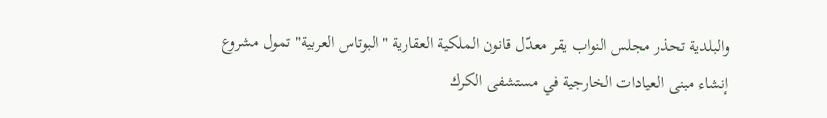والبلدية تحذر مجلس النواب يقر معدّل قانون الملكية العقارية "البوتاس العربية" تمول مشروع إنشاء مبنى العيادات الخارجية في مستشفى الكرك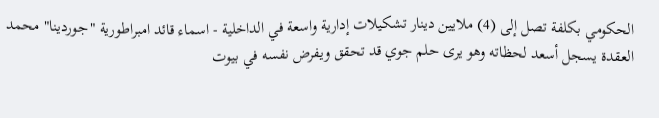الحكومي بكلفة تصل إلى (4) ملايين دينار تشكيلات إدارية واسعة في الداخلية - اسماء قائد امبراطورية "جوردينا" محمد العقدة يسجل أسعد لحظاته وهو يرى حلم جوي قد تحقق ويفرض نفسه في بيوت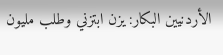الأردنيين البكار: يزن ابتزني وطلب مليون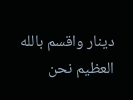دينار واقسم بالله العظيم نحن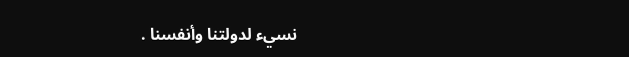نسيء لدولتنا وأنفسنا .